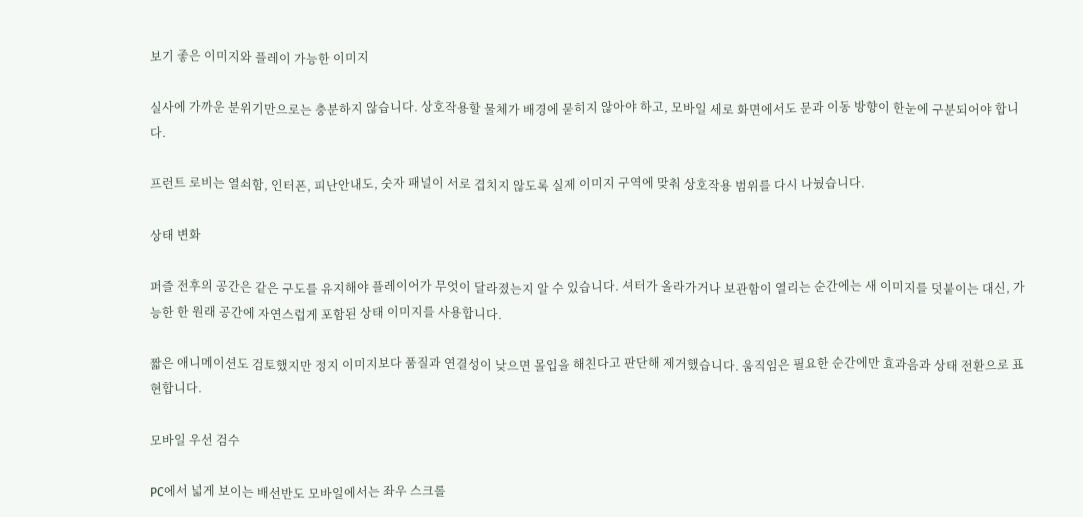보기 좋은 이미지와 플레이 가능한 이미지

실사에 가까운 분위기만으로는 충분하지 않습니다. 상호작용할 물체가 배경에 묻히지 않아야 하고, 모바일 세로 화면에서도 문과 이동 방향이 한눈에 구분되어야 합니다.

프런트 로비는 열쇠함, 인터폰, 피난안내도, 숫자 패널이 서로 겹치지 않도록 실제 이미지 구역에 맞춰 상호작용 범위를 다시 나눴습니다.

상태 변화

퍼즐 전후의 공간은 같은 구도를 유지해야 플레이어가 무엇이 달라졌는지 알 수 있습니다. 셔터가 올라가거나 보관함이 열리는 순간에는 새 이미지를 덧붙이는 대신, 가능한 한 원래 공간에 자연스럽게 포함된 상태 이미지를 사용합니다.

짧은 애니메이션도 검토했지만 정지 이미지보다 품질과 연결성이 낮으면 몰입을 해친다고 판단해 제거했습니다. 움직임은 필요한 순간에만 효과음과 상태 전환으로 표현합니다.

모바일 우선 검수

PC에서 넓게 보이는 배선반도 모바일에서는 좌우 스크롤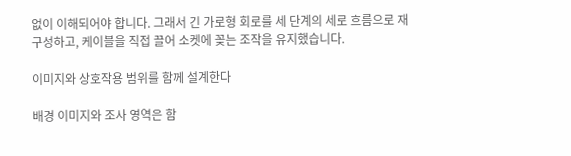없이 이해되어야 합니다. 그래서 긴 가로형 회로를 세 단계의 세로 흐름으로 재구성하고, 케이블을 직접 끌어 소켓에 꽂는 조작을 유지했습니다.

이미지와 상호작용 범위를 함께 설계한다

배경 이미지와 조사 영역은 함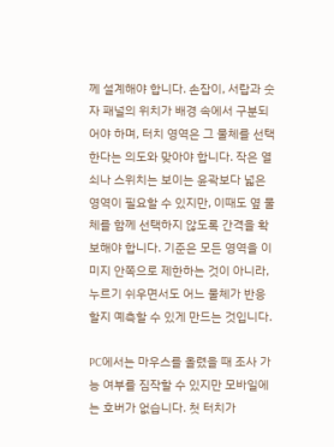께 설계해야 합니다. 손잡이, 서랍과 숫자 패널의 위치가 배경 속에서 구분되어야 하며, 터치 영역은 그 물체를 선택한다는 의도와 맞아야 합니다. 작은 열쇠나 스위치는 보이는 윤곽보다 넓은 영역이 필요할 수 있지만, 이때도 옆 물체를 함께 선택하지 않도록 간격을 확보해야 합니다. 기준은 모든 영역을 이미지 안쪽으로 제한하는 것이 아니라, 누르기 쉬우면서도 어느 물체가 반응할지 예측할 수 있게 만드는 것입니다.

PC에서는 마우스를 올렸을 때 조사 가능 여부를 짐작할 수 있지만 모바일에는 호버가 없습니다. 첫 터치가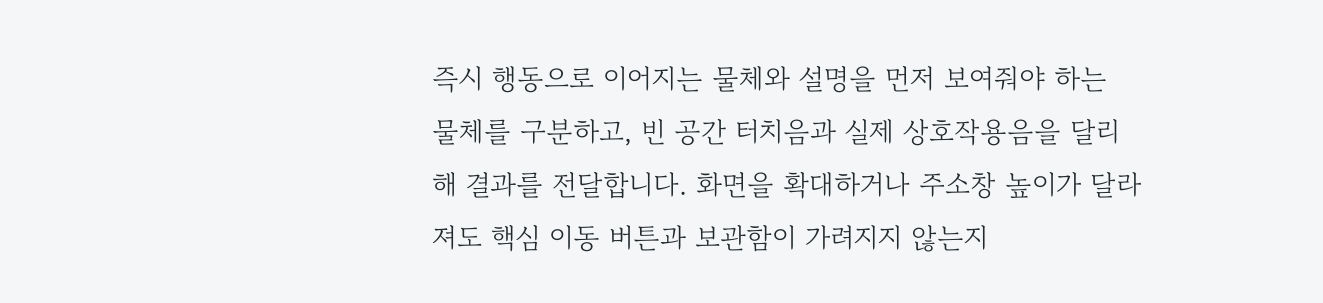즉시 행동으로 이어지는 물체와 설명을 먼저 보여줘야 하는 물체를 구분하고, 빈 공간 터치음과 실제 상호작용음을 달리해 결과를 전달합니다. 화면을 확대하거나 주소창 높이가 달라져도 핵심 이동 버튼과 보관함이 가려지지 않는지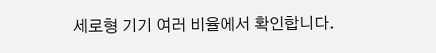세로형 기기 여러 비율에서 확인합니다.